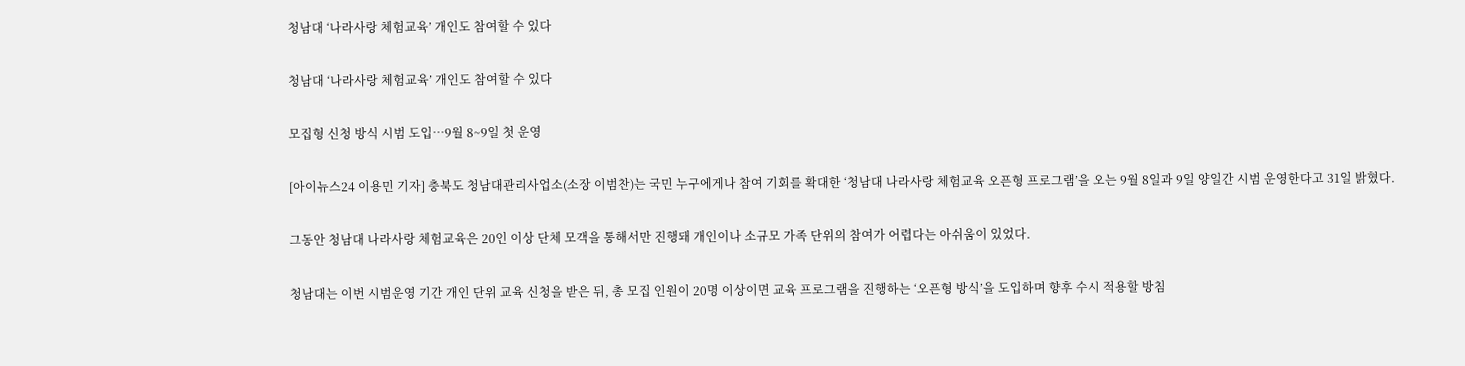청남대 ‘나라사랑 체험교육’ 개인도 참여할 수 있다

청남대 ‘나라사랑 체험교육’ 개인도 참여할 수 있다

모집형 신청 방식 시범 도입…9월 8~9일 첫 운영

[아이뉴스24 이용민 기자] 충북도 청남대관리사업소(소장 이범찬)는 국민 누구에게나 참여 기회를 확대한 ‘청남대 나라사랑 체험교육 오픈형 프로그램’을 오는 9월 8일과 9일 양일간 시범 운영한다고 31일 밝혔다.

그동안 청남대 나라사랑 체험교육은 20인 이상 단체 모객을 통해서만 진행돼 개인이나 소규모 가족 단위의 참여가 어렵다는 아쉬움이 있었다.

청남대는 이번 시범운영 기간 개인 단위 교육 신청을 받은 뒤, 총 모집 인원이 20명 이상이면 교육 프로그램을 진행하는 ‘오픈형 방식’을 도입하며 향후 수시 적용할 방침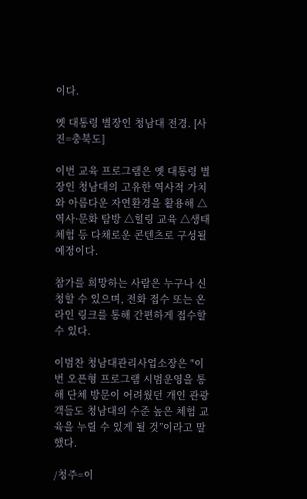이다.

옛 대통령 별장인 청남대 전경. [사진=충북도]

이번 교육 프로그램은 옛 대통령 별장인 청남대의 고유한 역사적 가치와 아름다운 자연환경을 활용해 △역사·문화 탐방 △힐링 교육 △생태 체험 등 다채로운 콘텐츠로 구성될 예정이다.

참가를 희망하는 사람은 누구나 신청할 수 있으며, 전화 접수 또는 온라인 링크를 통해 간편하게 접수할 수 있다.

이범찬 청남대관리사업소장은 "이번 오픈형 프로그램 시범운영을 통해 단체 방문이 어려웠던 개인 관광객들도 청남대의 수준 높은 체험 교육을 누릴 수 있게 될 것”이라고 말했다.

/청주=이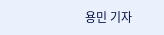용민 기자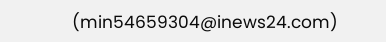(min54659304@inews24.com)